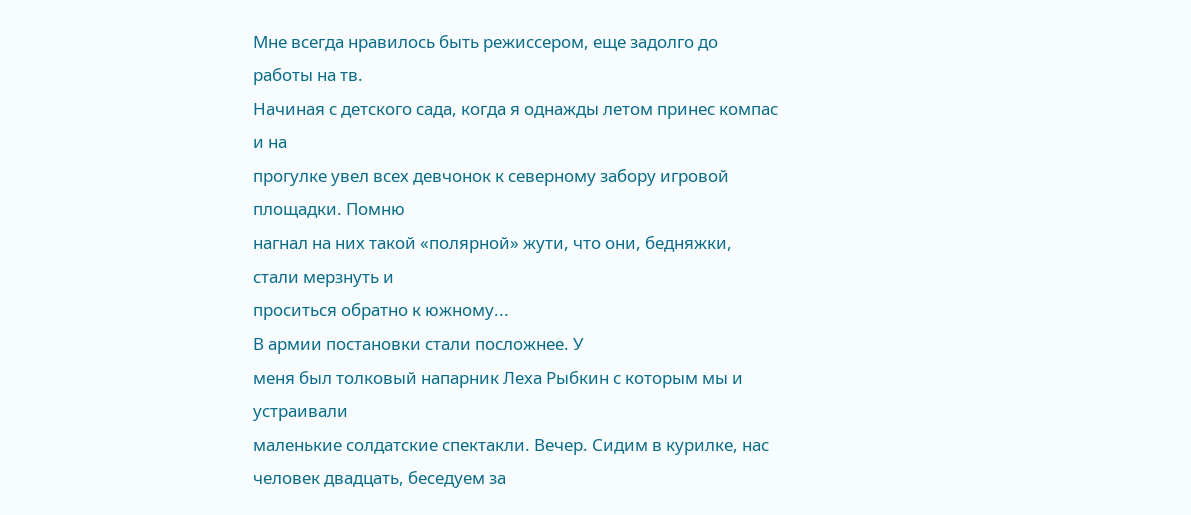Мне всегда нравилось быть режиссером, еще задолго до работы на тв.
Начиная с детского сада, когда я однажды летом принес компас и на
прогулке увел всех девчонок к северному забору игровой площадки. Помню
нагнал на них такой «полярной» жути, что они, бедняжки, стали мерзнуть и
проситься обратно к южному...
В армии постановки стали посложнее. У
меня был толковый напарник Леха Рыбкин с которым мы и устраивали
маленькие солдатские спектакли. Вечер. Сидим в курилке, нас человек двадцать, беседуем за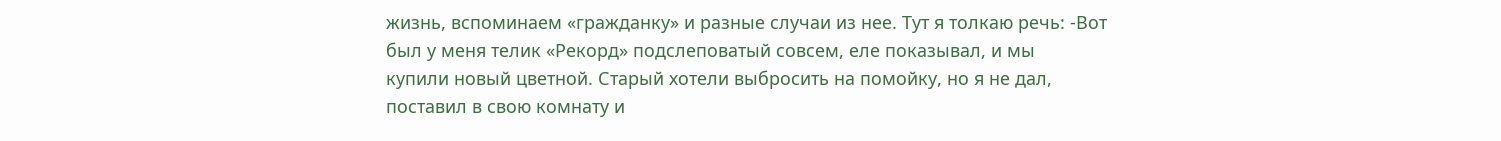жизнь, вспоминаем «гражданку» и разные случаи из нее. Тут я толкаю речь: -Вот
был у меня телик «Рекорд» подслеповатый совсем, еле показывал, и мы
купили новый цветной. Старый хотели выбросить на помойку, но я не дал,
поставил в свою комнату и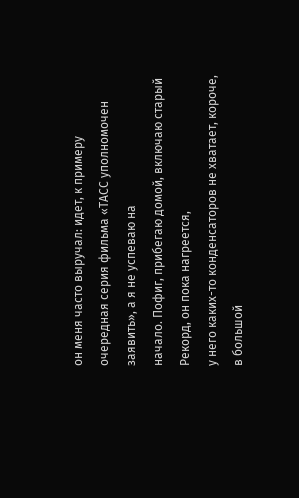он меня часто выручал: идет, к примеру
очередная серия фильма «ТАСС уполномочен заявить», а я не успеваю на
начало. Пофиг, прибегаю домой, включаю старый Рекорд, он пока нагреется,
у него каких-то конденсаторов не хватает, короче, в большой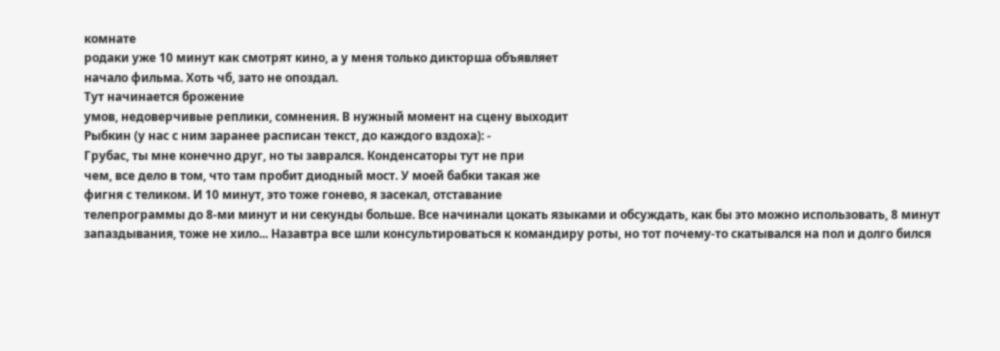комнате
родаки уже 10 минут как смотрят кино, а у меня только дикторша объявляет
начало фильма. Хоть чб, зато не опоздал.
Тут начинается брожение
умов, недоверчивые реплики, сомнения. В нужный момент на сцену выходит
Рыбкин (у нас с ним заранее расписан текст, до каждого вздоха): -
Грубас, ты мне конечно друг, но ты заврался. Конденсаторы тут не при
чем, все дело в том, что там пробит диодный мост. У моей бабки такая же
фигня с теликом. И 10 минут, это тоже гонево, я засекал, отставание
телепрограммы до 8-ми минут и ни секунды больше. Все начинали цокать языками и обсуждать, как бы это можно использовать, 8 минут запаздывания, тоже не хило... Назавтра все шли консультироваться к командиру роты, но тот почему-то скатывался на пол и долго бился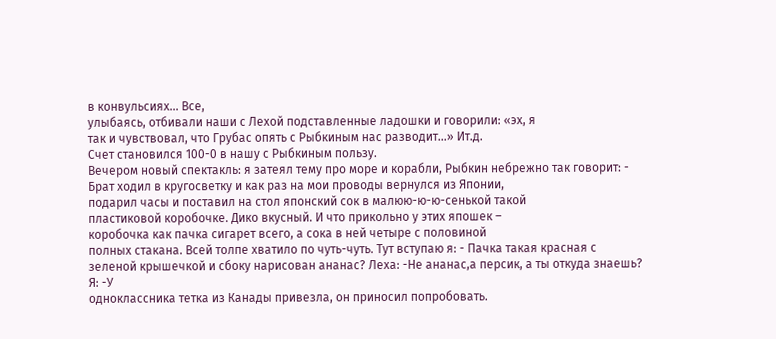в конвульсиях... Все,
улыбаясь, отбивали наши с Лехой подставленные ладошки и говорили: «эх, я
так и чувствовал, что Грубас опять с Рыбкиным нас разводит...» Ит.д.
Счет становился 100-0 в нашу с Рыбкиным пользу.
Вечером новый спектакль: я затеял тему про море и корабли, Рыбкин небрежно так говорит: -
Брат ходил в кругосветку и как раз на мои проводы вернулся из Японии,
подарил часы и поставил на стол японский сок в малюю-ю-ю-сенькой такой
пластиковой коробочке. Дико вкусный. И что прикольно у этих япошек –
коробочка как пачка сигарет всего, а сока в ней четыре с половиной
полных стакана. Всей толпе хватило по чуть-чуть. Тут вступаю я: - Пачка такая красная с зеленой крышечкой и сбоку нарисован ананас? Леха: -Не ананас,а персик, а ты откуда знаешь? Я: -У
одноклассника тетка из Канады привезла, он приносил попробовать.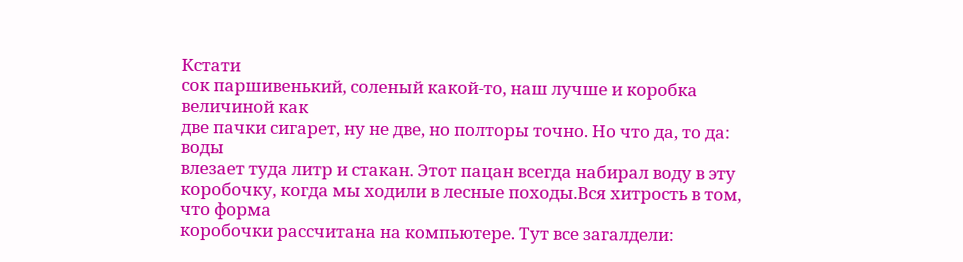Кстати
сок паршивенький, соленый какой-то, наш лучше и коробка величиной как
две пачки сигарет, ну не две, но полторы точно. Но что да, то да: воды
влезает туда литр и стакан. Этот пацан всегда набирал воду в эту
коробочку, когда мы ходили в лесные походы.Вся хитрость в том, что форма
коробочки рассчитана на компьютере. Тут все загалдели: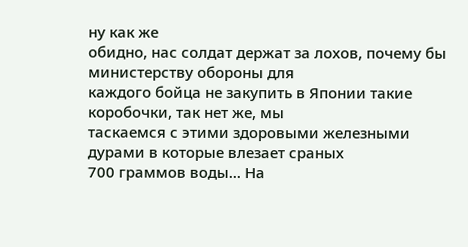ну как же
обидно, нас солдат держат за лохов, почему бы министерству обороны для
каждого бойца не закупить в Японии такие коробочки, так нет же, мы
таскаемся с этими здоровыми железными дурами в которые влезает сраных
700 граммов воды... На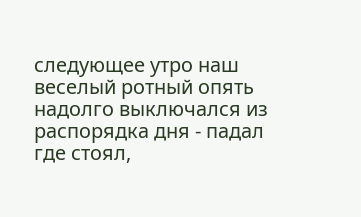следующее утро наш веселый ротный опять надолго выключался из распорядка дня - падал где стоял,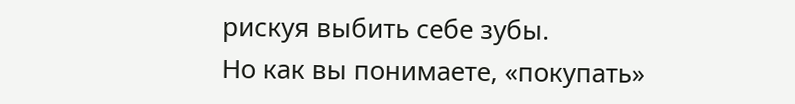рискуя выбить себе зубы.
Но как вы понимаете, «покупать»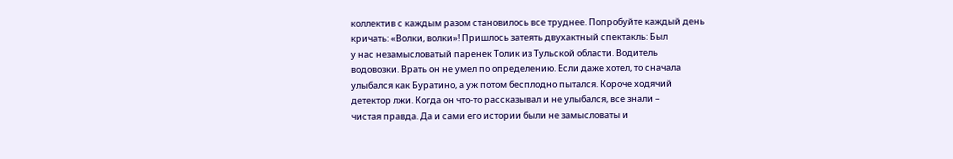коллектив с каждым разом становилось все труднее. Попробуйте каждый день кричать: «Волки, волки»! Пришлось затеять двухактный спектакль: Был
у нас незамысловатый паренек Толик из Тульской области. Водитель
водовозки. Врать он не умел по определению. Если даже хотел, то сначала
улыбался как Буратино, а уж потом бесплодно пытался. Короче ходячий
детектор лжи. Когда он что-то рассказывал и не улыбался, все знали –
чистая правда. Да и сами его истории были не замысловаты и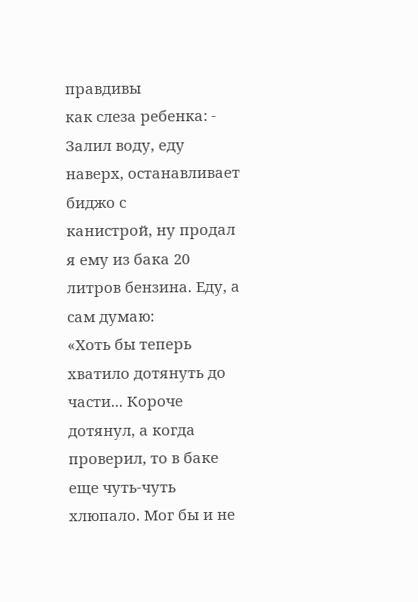правдивы
как слеза ребенка: - Залил воду, еду наверх, останавливает биджо с
канистрой, ну продал я ему из бака 20 литров бензина. Еду, а сам думаю:
«Хоть бы теперь хватило дотянуть до части... Короче дотянул, а когда проверил, то в баке еще чуть-чуть хлюпало. Мог бы и не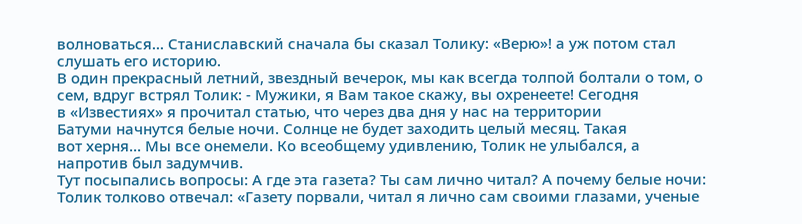волноваться... Станиславский сначала бы сказал Толику: «Верю»! а уж потом стал слушать его историю.
В один прекрасный летний, звездный вечерок, мы как всегда толпой болтали о том, о сем, вдруг встрял Толик: - Мужики, я Вам такое скажу, вы охренеете! Сегодня
в «Известиях» я прочитал статью, что через два дня у нас на территории
Батуми начнутся белые ночи. Солнце не будет заходить целый месяц. Такая
вот херня... Мы все онемели. Ко всеобщему удивлению, Толик не улыбался, а напротив был задумчив.
Тут посыпались вопросы: А где эта газета? Ты сам лично читал? А почему белые ночи: Толик толково отвечал: «Газету порвали, читал я лично сам своими глазами, ученые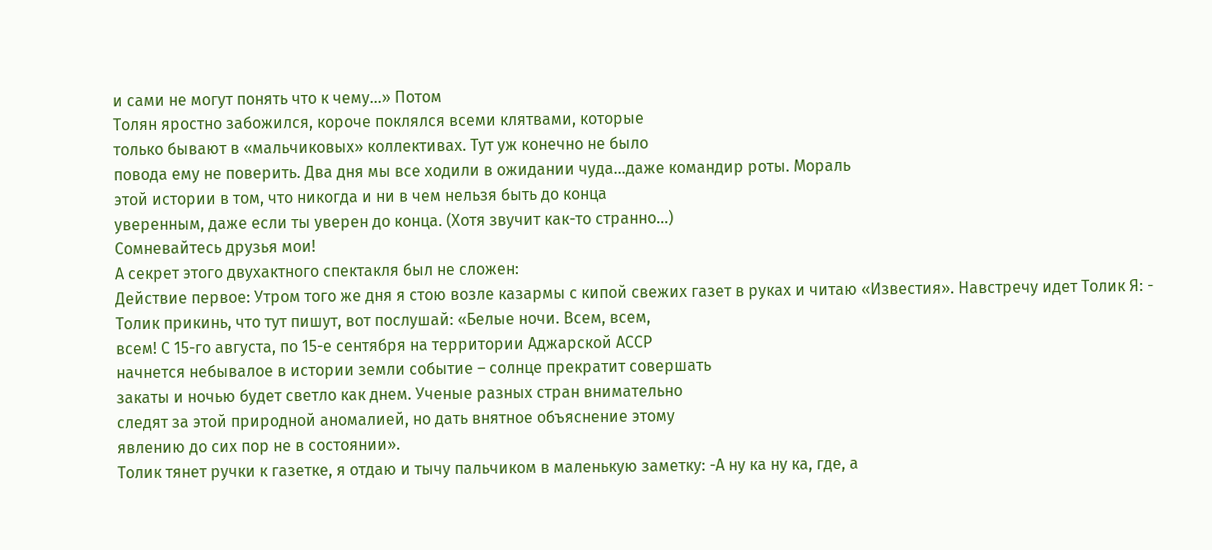и сами не могут понять что к чему...» Потом
Толян яростно забожился, короче поклялся всеми клятвами, которые
только бывают в «мальчиковых» коллективах. Тут уж конечно не было
повода ему не поверить. Два дня мы все ходили в ожидании чуда...даже командир роты. Мораль
этой истории в том, что никогда и ни в чем нельзя быть до конца
уверенным, даже если ты уверен до конца. (Хотя звучит как-то странно...)
Сомневайтесь друзья мои!
А секрет этого двухактного спектакля был не сложен:
Действие первое: Утром того же дня я стою возле казармы с кипой свежих газет в руках и читаю «Известия». Навстречу идет Толик Я: -
Толик прикинь, что тут пишут, вот послушай: «Белые ночи. Всем, всем,
всем! С 15-го августа, по 15-е сентября на территории Аджарской АССР
начнется небывалое в истории земли событие – солнце прекратит совершать
закаты и ночью будет светло как днем. Ученые разных стран внимательно
следят за этой природной аномалией, но дать внятное объяснение этому
явлению до сих пор не в состоянии».
Толик тянет ручки к газетке, я отдаю и тычу пальчиком в маленькую заметку: -А ну ка ну ка, где, а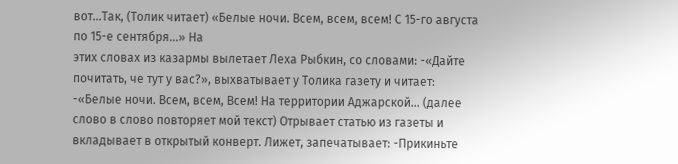вот...Так, (Толик читает) «Белые ночи. Всем, всем, всем! С 15-го августа по 15-е сентября...» На
этих словах из казармы вылетает Леха Рыбкин, со словами: -«Дайте
почитать, че тут у вас?», выхватывает у Толика газету и читает: -«Белые ночи. Всем, всем, Всем! На территории Аджарской... (далее слово в слово повторяет мой текст) Отрывает статью из газеты и вкладывает в открытый конверт. Лижет, запечатывает: -Прикиньте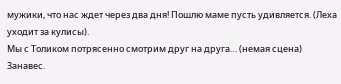мужики, что нас ждет через два дня! Пошлю маме пусть удивляется. (Леха уходит за кулисы).
Мы с Толиком потрясенно смотрим друг на друга… (немая сцена) Занавес.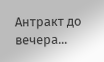Антракт до вечера...